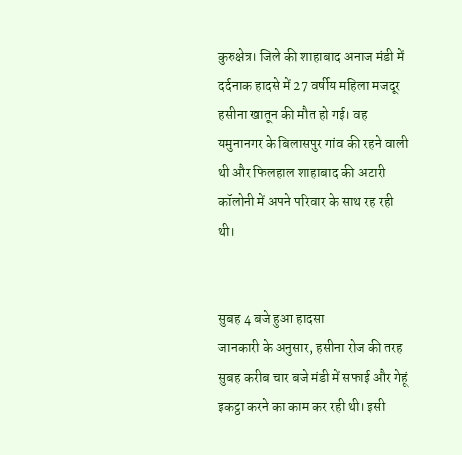कुरुक्षेत्र। जिले की शाहाबाद अनाज मंडी में दर्दनाक हादसे में 27 वर्षीय महिला मजदूर हसीना खातून की मौत हो गई। वह यमुनानगर के बिलासपुर गांव की रहने वाली थी और फिलहाल शाहाबाद की अटारी कॉलोनी में अपने परिवार के साथ रह रही थी।


सुबह 4 बजे हुआ हादसा
जानकारी के अनुसार, हसीना रोज की तरह सुबह करीब चार बजे मंडी में सफाई और गेहूं इकट्ठा करने का काम कर रही थी। इसी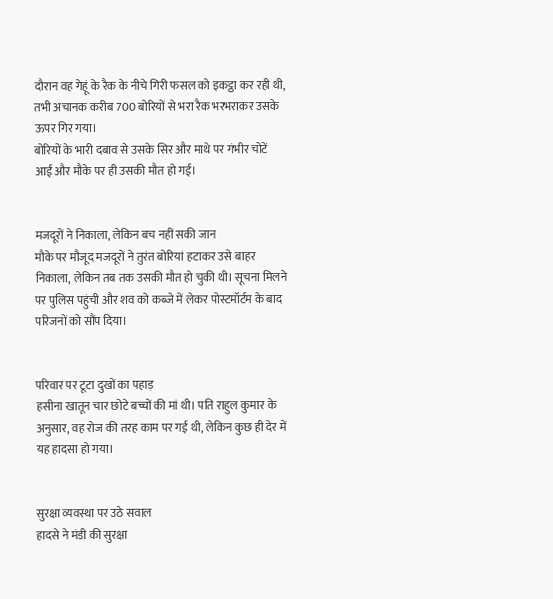दौरान वह गेहूं के रैक के नीचे गिरी फसल को इकट्ठा कर रही थी, तभी अचानक करीब 700 बोरियों से भरा रैक भरभराकर उसके ऊपर गिर गया।
बोरियों के भारी दबाव से उसके सिर और माथे पर गंभीर चोटें आईं और मौके पर ही उसकी मौत हो गई।


मजदूरों ने निकाला, लेकिन बच नहीं सकी जान
मौके पर मौजूद मजदूरों ने तुरंत बोरियां हटाकर उसे बाहर निकाला, लेकिन तब तक उसकी मौत हो चुकी थी। सूचना मिलने पर पुलिस पहुंची और शव को कब्जे में लेकर पोस्टमॉर्टम के बाद परिजनों को सौंप दिया।


परिवार पर टूटा दुखों का पहाड़
हसीना खातून चार छोटे बच्चों की मां थी। पति राहुल कुमार के अनुसार, वह रोज की तरह काम पर गई थी, लेकिन कुछ ही देर में यह हादसा हो गया।


सुरक्षा व्यवस्था पर उठे सवाल
हादसे ने मंडी की सुरक्षा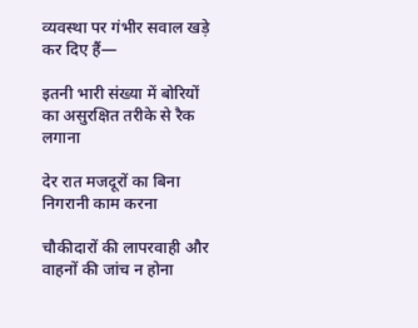व्यवस्था पर गंभीर सवाल खड़े कर दिए हैं—

इतनी भारी संख्या में बोरियों का असुरक्षित तरीके से रैक लगाना

देर रात मजदूरों का बिना निगरानी काम करना

चौकीदारों की लापरवाही और वाहनों की जांच न होना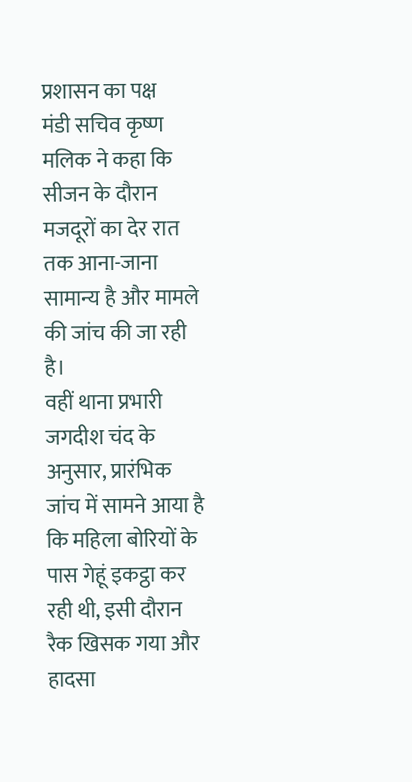प्रशासन का पक्ष
मंडी सचिव कृष्ण मलिक ने कहा कि सीजन के दौरान मजदूरों का देर रात तक आना-जाना सामान्य है और मामले की जांच की जा रही है।
वहीं थाना प्रभारी जगदीश चंद के अनुसार, प्रारंभिक जांच में सामने आया है कि महिला बोरियों के पास गेहूं इकट्ठा कर रही थी, इसी दौरान रैक खिसक गया और हादसा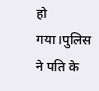हो गया।पुलिस ने पति के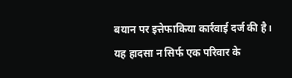बयान पर इत्तेफाकिया कार्रवाई दर्ज की है।
यह हादसा न सिर्फ एक परिवार के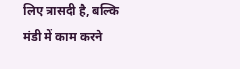लिए त्रासदी है, बल्कि मंडी में काम करने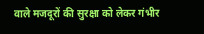वाले मजदूरों की सुरक्षा को लेकर गंभीर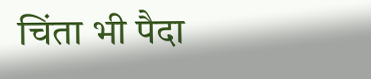चिंता भी पैदा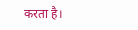करता है।